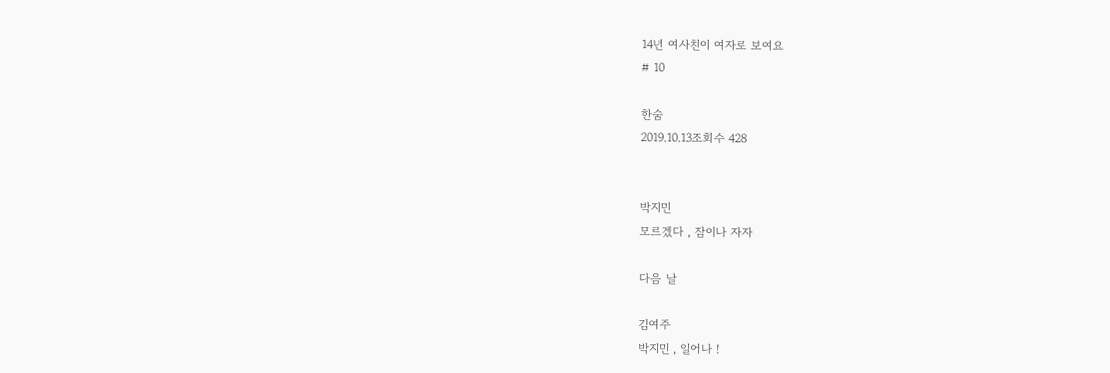14년 여사친이 여자로 보여요
# 10

한숨
2019.10.13조회수 428


박지민
모르겠다 , 잠이나 자자

다음 날

김여주
박지민 , 일어나 !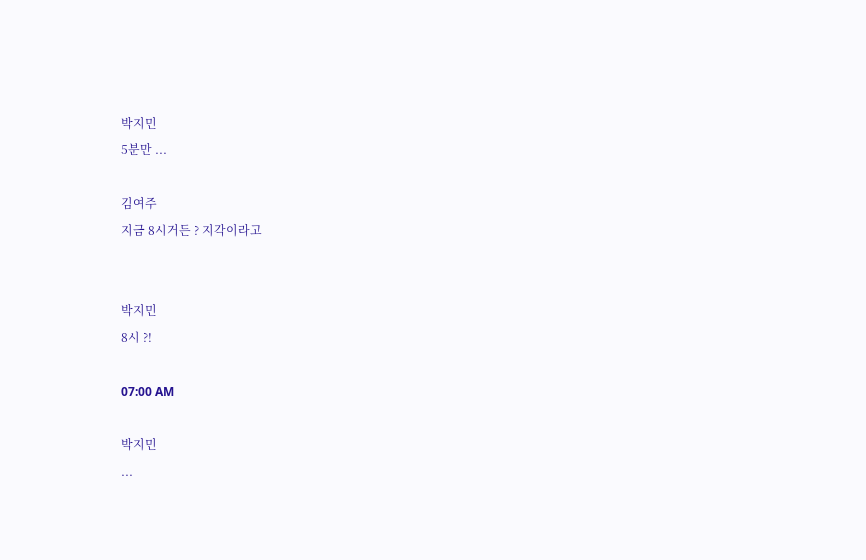박지민
5분만 ...

김여주
지금 8시거든 ? 지각이라고


박지민
8시 ?!

07:00 AM

박지민
...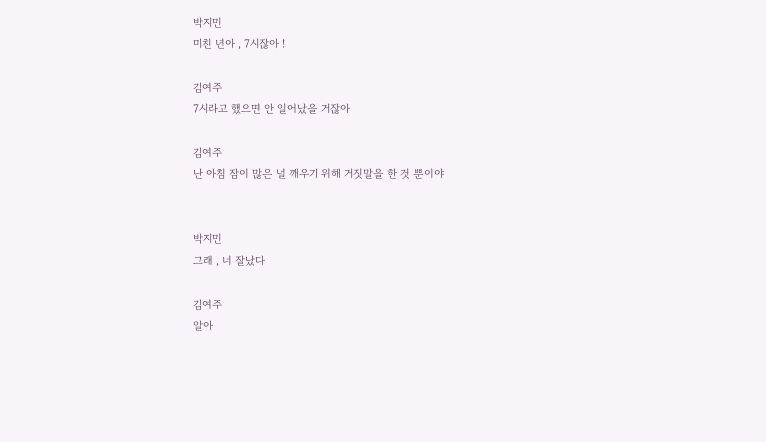박지민
미친 년아 , 7시잖아 !

김여주
7시라고 했으면 안 일어났을 거잖아

김여주
난 아침 잠이 많은 널 깨우기 위해 거짓말을 한 것 뿐이야


박지민
그래 , 너 잘났다

김여주
알아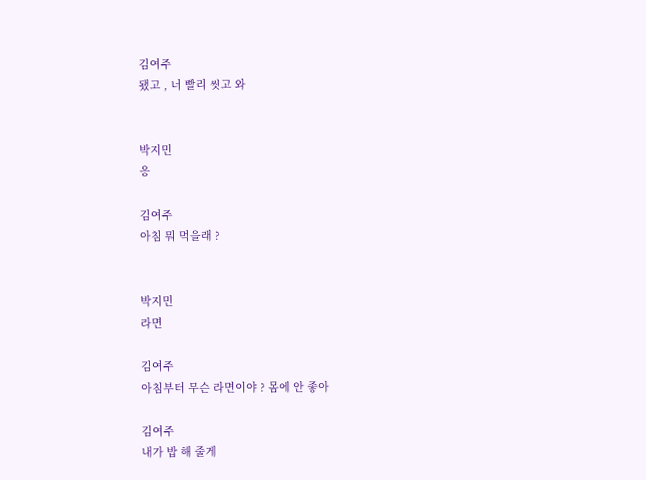김여주
됐고 , 너 빨리 씻고 와


박지민
응

김여주
아침 뭐 먹을래 ?


박지민
라면

김여주
아침부터 무슨 라면이야 ? 몸에 안 좋아

김여주
내가 밥 해 줄게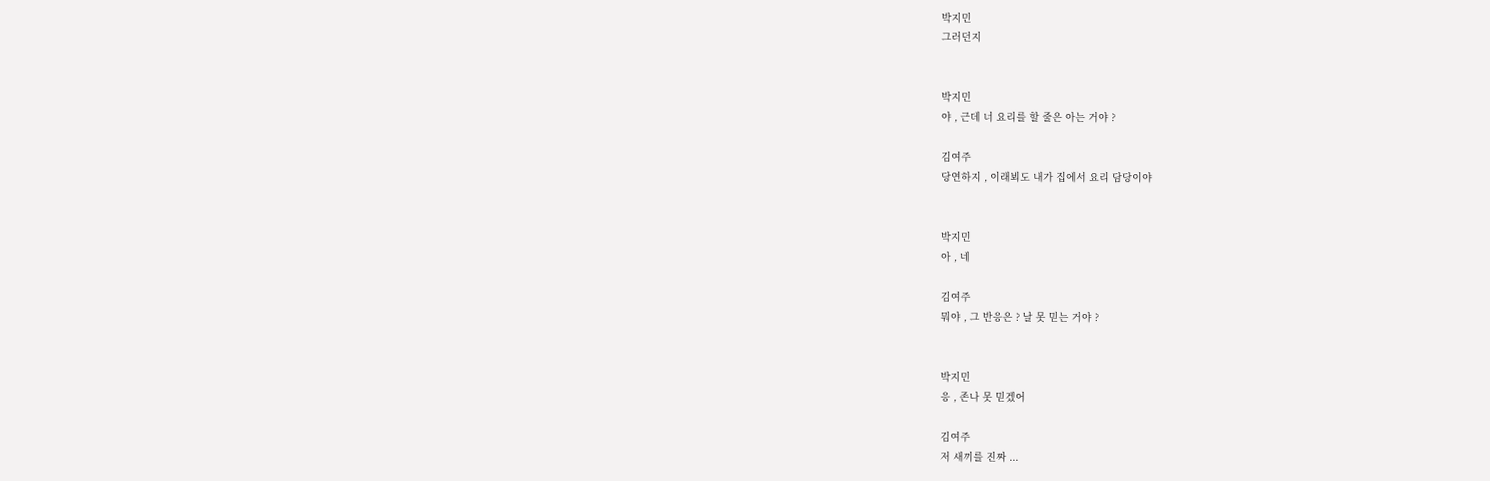박지민
그러던지


박지민
야 , 근데 너 요리를 할 줄은 아는 거야 ?

김여주
당연하지 , 이래뵈도 내가 집에서 요리 담당이야


박지민
아 , 네

김여주
뭐야 , 그 반응은 ? 날 못 믿는 거야 ?


박지민
응 , 존나 못 믿겠어

김여주
저 새끼를 진짜 ...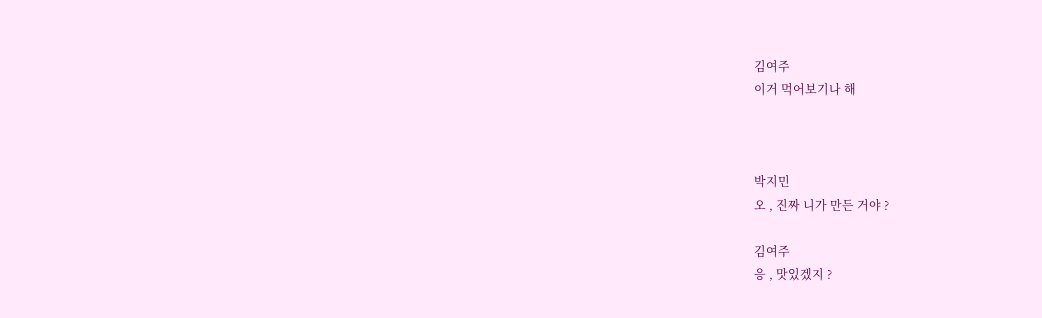김여주
이거 먹어보기나 해



박지민
오 , 진짜 니가 만든 거야 ?

김여주
응 , 맛있겠지 ?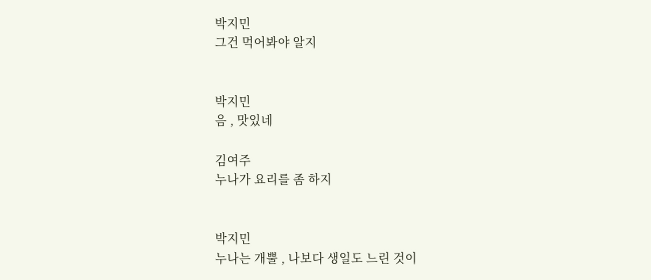박지민
그건 먹어봐야 알지


박지민
음 , 맛있네

김여주
누나가 요리를 좀 하지


박지민
누나는 개뿔 , 나보다 생일도 느린 것이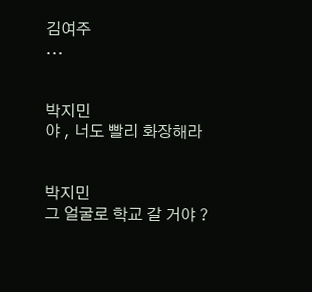김여주
...


박지민
야 , 너도 빨리 화장해라


박지민
그 얼굴로 학교 갈 거야 ?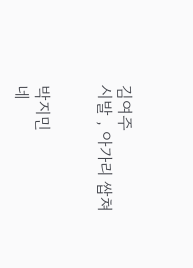김여주
시발 , 아가리 쌉쳐


박지민
네